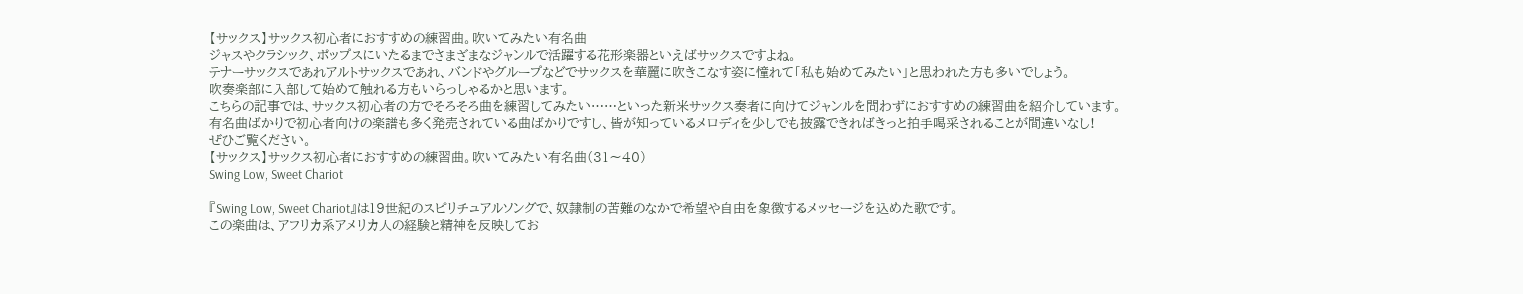【サックス】サックス初心者におすすめの練習曲。吹いてみたい有名曲
ジャスやクラシック、ポップスにいたるまでさまざまなジャンルで活躍する花形楽器といえばサックスですよね。
テナーサックスであれアルトサックスであれ、バンドやグループなどでサックスを華麗に吹きこなす姿に憧れて「私も始めてみたい」と思われた方も多いでしょう。
吹奏楽部に入部して始めて触れる方もいらっしゃるかと思います。
こちらの記事では、サックス初心者の方でそろそろ曲を練習してみたい……といった新米サックス奏者に向けてジャンルを問わずにおすすめの練習曲を紹介しています。
有名曲ばかりで初心者向けの楽譜も多く発売されている曲ばかりですし、皆が知っているメロディを少しでも披露できればきっと拍手喝采されることが間違いなし!
ぜひご覧ください。
【サックス】サックス初心者におすすめの練習曲。吹いてみたい有名曲(31〜40)
Swing Low, Sweet Chariot

『Swing Low, Sweet Chariot』は19世紀のスピリチュアルソングで、奴隷制の苦難のなかで希望や自由を象徴するメッセージを込めた歌です。
この楽曲は、アフリカ系アメリカ人の経験と精神を反映してお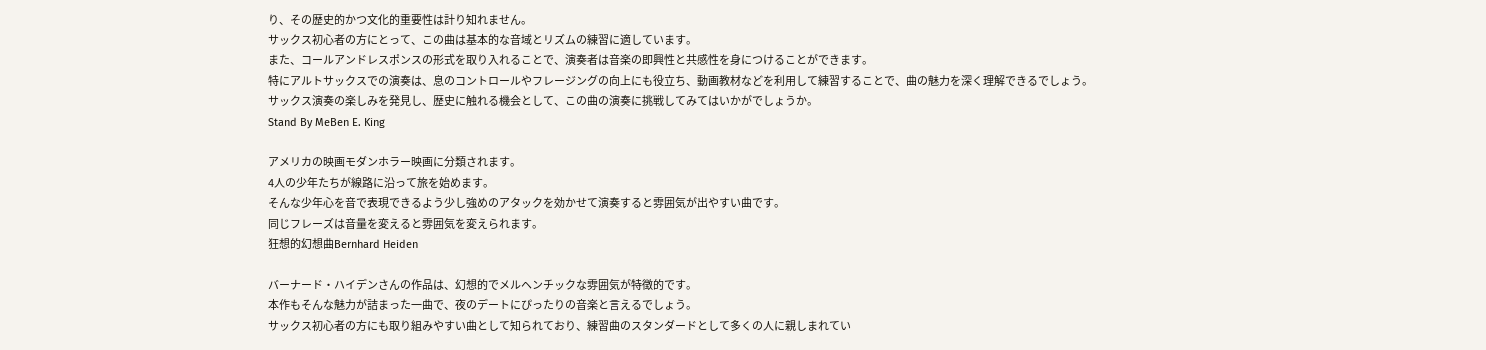り、その歴史的かつ文化的重要性は計り知れません。
サックス初心者の方にとって、この曲は基本的な音域とリズムの練習に適しています。
また、コールアンドレスポンスの形式を取り入れることで、演奏者は音楽の即興性と共感性を身につけることができます。
特にアルトサックスでの演奏は、息のコントロールやフレージングの向上にも役立ち、動画教材などを利用して練習することで、曲の魅力を深く理解できるでしょう。
サックス演奏の楽しみを発見し、歴史に触れる機会として、この曲の演奏に挑戦してみてはいかがでしょうか。
Stand By MeBen E. King

アメリカの映画モダンホラー映画に分類されます。
4人の少年たちが線路に沿って旅を始めます。
そんな少年心を音で表現できるよう少し強めのアタックを効かせて演奏すると雰囲気が出やすい曲です。
同じフレーズは音量を変えると雰囲気を変えられます。
狂想的幻想曲Bernhard Heiden

バーナード・ハイデンさんの作品は、幻想的でメルヘンチックな雰囲気が特徴的です。
本作もそんな魅力が詰まった一曲で、夜のデートにぴったりの音楽と言えるでしょう。
サックス初心者の方にも取り組みやすい曲として知られており、練習曲のスタンダードとして多くの人に親しまれてい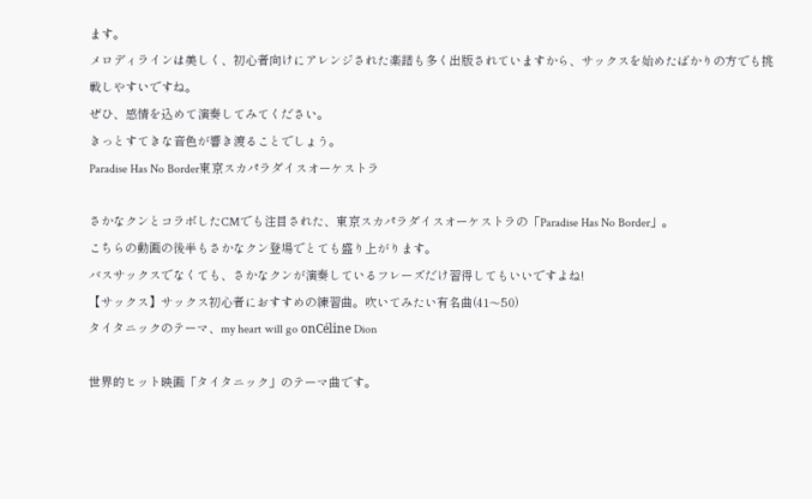ます。
メロディラインは美しく、初心者向けにアレンジされた楽譜も多く出版されていますから、サックスを始めたばかりの方でも挑戦しやすいですね。
ぜひ、感情を込めて演奏してみてください。
きっとすてきな音色が響き渡ることでしょう。
Paradise Has No Border東京スカパラダイスオーケストラ

さかなクンとコラボしたCMでも注目された、東京スカパラダイスオーケストラの「Paradise Has No Border」。
こちらの動画の後半もさかなクン登場でとても盛り上がります。
バスサックスでなくても、さかなクンが演奏しているフレーズだけ習得してもいいですよね!
【サックス】サックス初心者におすすめの練習曲。吹いてみたい有名曲(41〜50)
タイタニックのテーマ、my heart will go onCéline Dion

世界的ヒット映画「タイタニック」のテーマ曲です。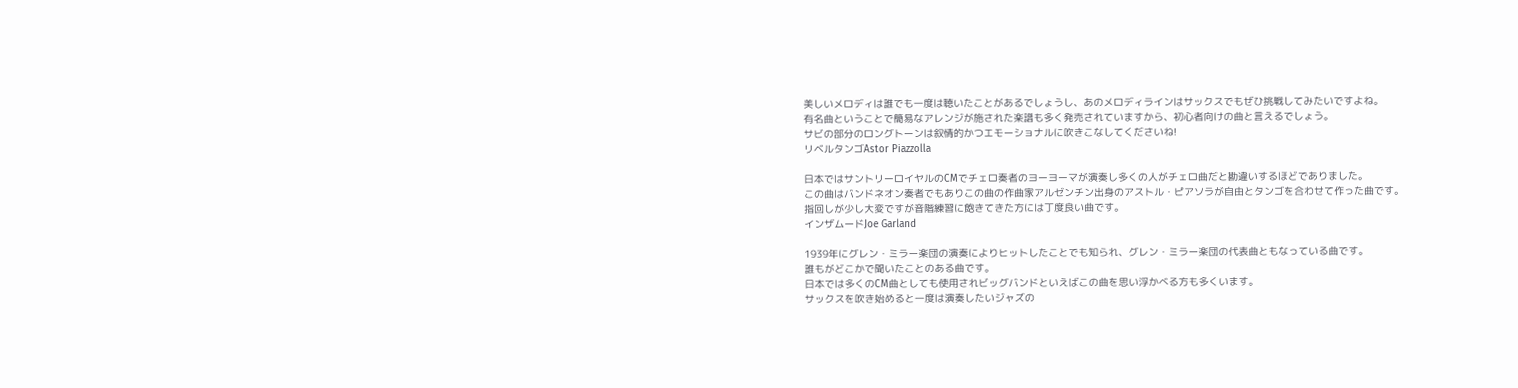美しいメロディは誰でも一度は聴いたことがあるでしょうし、あのメロディラインはサックスでもぜひ挑戦してみたいですよね。
有名曲ということで簡易なアレンジが施された楽譜も多く発売されていますから、初心者向けの曲と言えるでしょう。
サビの部分のロングトーンは叙情的かつエモーショナルに吹きこなしてくださいね!
リベルタンゴAstor Piazzolla

日本ではサントリーロイヤルのCMでチェロ奏者のヨーヨーマが演奏し多くの人がチェロ曲だと勘違いするほどでありました。
この曲はバンドネオン奏者でもありこの曲の作曲家アルゼンチン出身のアストル・ピアソラが自由とタンゴを合わせて作った曲です。
指回しが少し大変ですが音階練習に飽きてきた方には丁度良い曲です。
インザムードJoe Garland

1939年にグレン・ミラー楽団の演奏によりヒットしたことでも知られ、グレン・ミラー楽団の代表曲ともなっている曲です。
誰もがどこかで聞いたことのある曲です。
日本では多くのCM曲としても使用されビッグバンドといえばこの曲を思い浮かべる方も多くいます。
サックスを吹き始めると一度は演奏したいジャズの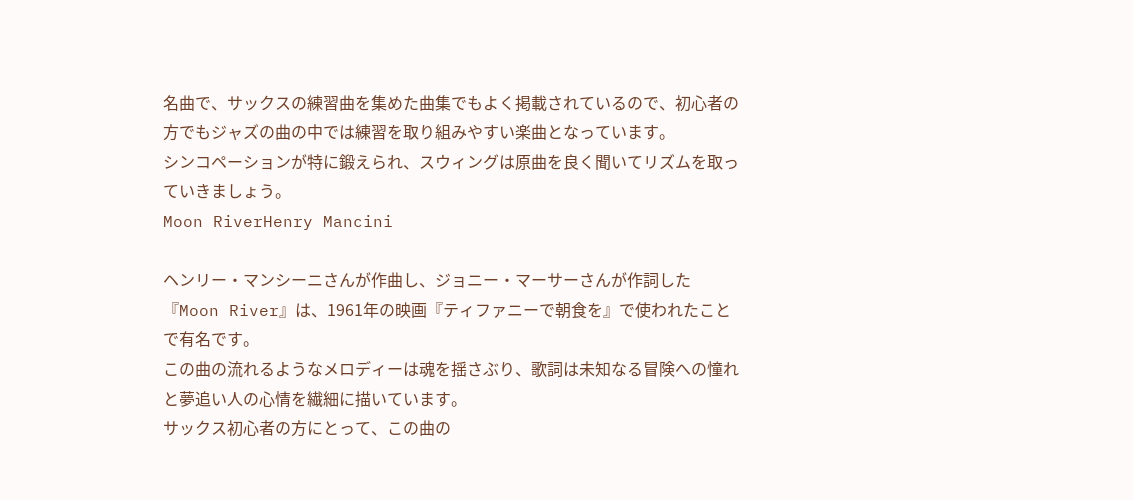名曲で、サックスの練習曲を集めた曲集でもよく掲載されているので、初心者の方でもジャズの曲の中では練習を取り組みやすい楽曲となっています。
シンコペーションが特に鍛えられ、スウィングは原曲を良く聞いてリズムを取っていきましょう。
Moon RiverHenry Mancini

ヘンリー・マンシーニさんが作曲し、ジョニー・マーサーさんが作詞した『Moon River』は、1961年の映画『ティファニーで朝食を』で使われたことで有名です。
この曲の流れるようなメロディーは魂を揺さぶり、歌詞は未知なる冒険への憧れと夢追い人の心情を繊細に描いています。
サックス初心者の方にとって、この曲の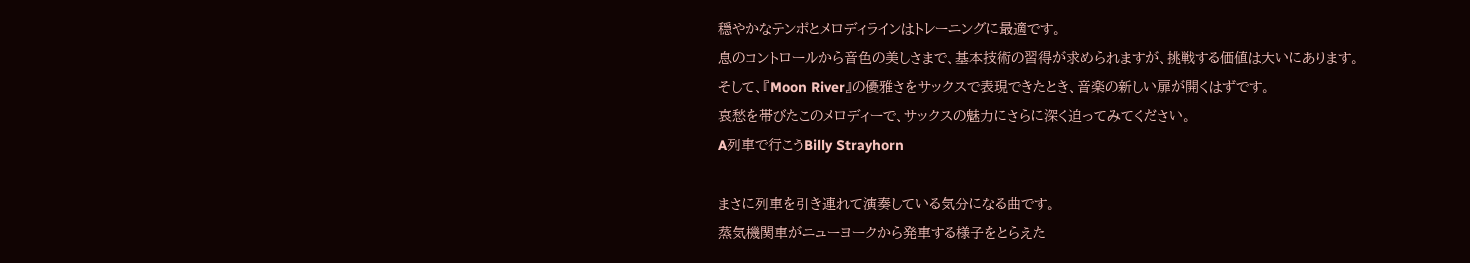穏やかなテンポとメロディラインはトレーニングに最適です。
息のコントロールから音色の美しさまで、基本技術の習得が求められますが、挑戦する価値は大いにあります。
そして、『Moon River』の優雅さをサックスで表現できたとき、音楽の新しい扉が開くはずです。
哀愁を帯びたこのメロディーで、サックスの魅力にさらに深く迫ってみてください。
A列車で行こうBilly Strayhorn

まさに列車を引き連れて演奏している気分になる曲です。
蒸気機関車がニューヨークから発車する様子をとらえた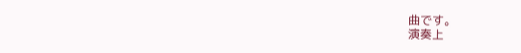曲です。
演奏上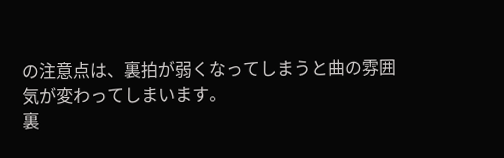の注意点は、裏拍が弱くなってしまうと曲の雰囲気が変わってしまいます。
裏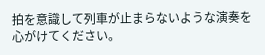拍を意識して列車が止まらないような演奏を心がけてください。